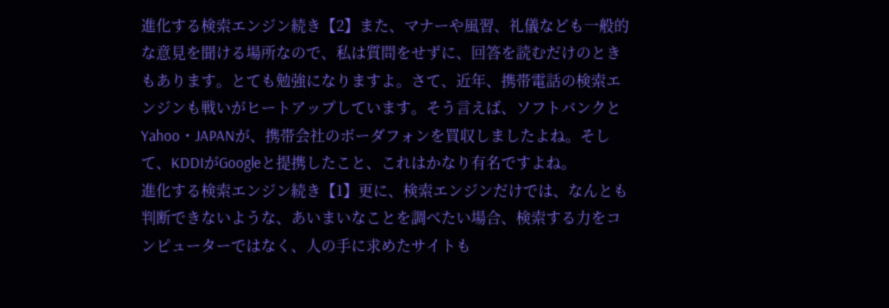進化する検索エンジン続き【2】また、マナーや風習、礼儀なども一般的な意見を聞ける場所なので、私は質問をせずに、回答を読むだけのときもあります。とても勉強になりますよ。さて、近年、携帯電話の検索エンジンも戦いがヒートアップしています。そう言えば、ソフトバンクとYahoo・JAPANが、携帯会社のボーダフォンを買収しましたよね。そして、KDDIがGoogleと提携したこと、これはかなり有名ですよね。
進化する検索エンジン続き【1】更に、検索エンジンだけでは、なんとも判断できないような、あいまいなことを調べたい場合、検索する力をコ ンピューターではなく、人の手に求めたサイトも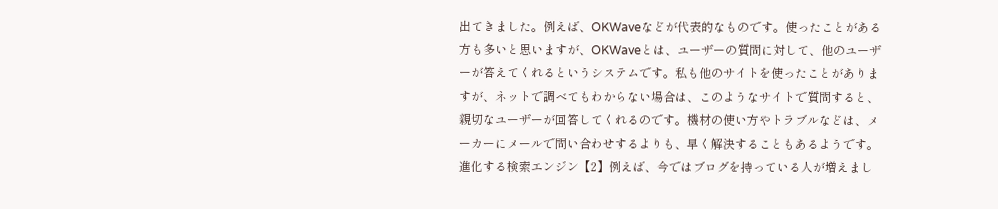出てきました。例えば、OKWaveなどが代表的なものです。使ったことがある方も多いと思いますが、OKWaveとは、ユーザーの質問に対して、他のユーザーが答えてくれるというシステムです。私も他のサイトを使ったことがありますが、ネットで調べてもわからない場合は、このようなサイトで質問すると、親切なユーザーが回答してくれるのです。機材の使い方やトラブルなどは、メーカーにメールで問い合わせするよりも、早く解決することもあるようです。
進化する検索エンジン【2】例えば、今ではブログを持っている人が増えまし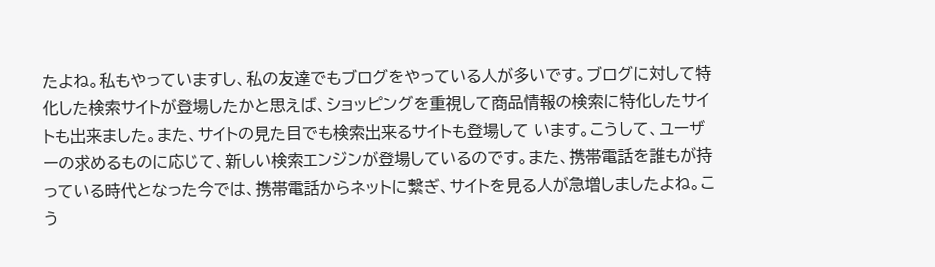たよね。私もやっていますし、私の友達でもブログをやっている人が多いです。ブログに対して特化した検索サイトが登場したかと思えば、ショッピングを重視して商品情報の検索に特化したサイトも出来ました。また、サイトの見た目でも検索出来るサイトも登場して います。こうして、ユーザーの求めるものに応じて、新しい検索エンジンが登場しているのです。また、携帯電話を誰もが持っている時代となった今では、携帯電話からネットに繋ぎ、サイトを見る人が急増しましたよね。こう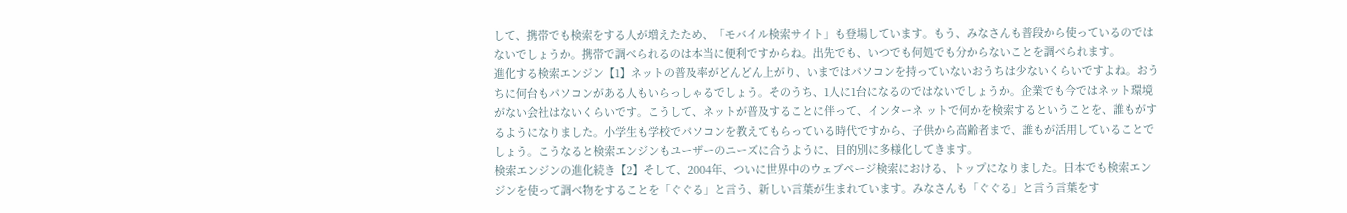して、携帯でも検索をする人が増えたため、「モバイル検索サイト」も登場しています。もう、みなさんも普段から使っているのではないでしょうか。携帯で調べられるのは本当に便利ですからね。出先でも、いつでも何処でも分からないことを調べられます。
進化する検索エンジン【1】ネットの普及率がどんどん上がり、いまではパソコンを持っていないおうちは少ないくらいですよね。おうちに何台もパソコンがある人もいらっしゃるでしょう。そのうち、1人に1台になるのではないでしょうか。企業でも今ではネット環境がない会社はないくらいです。こうして、ネットが普及することに伴って、インターネ ットで何かを検索するということを、誰もがするようになりました。小学生も学校でパソコンを教えてもらっている時代ですから、子供から高齢者まで、誰もが活用していることでしょう。こうなると検索エンジンもユーザーのニーズに合うように、目的別に多様化してきます。
検索エンジンの進化続き【2】そして、2004年、ついに世界中のウェブページ検索における、トップになりました。日本でも検索エンジンを使って調べ物をすることを「ぐぐる」と言う、新しい言葉が生まれています。みなさんも「ぐぐる」と言う言葉をす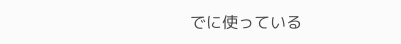でに使っている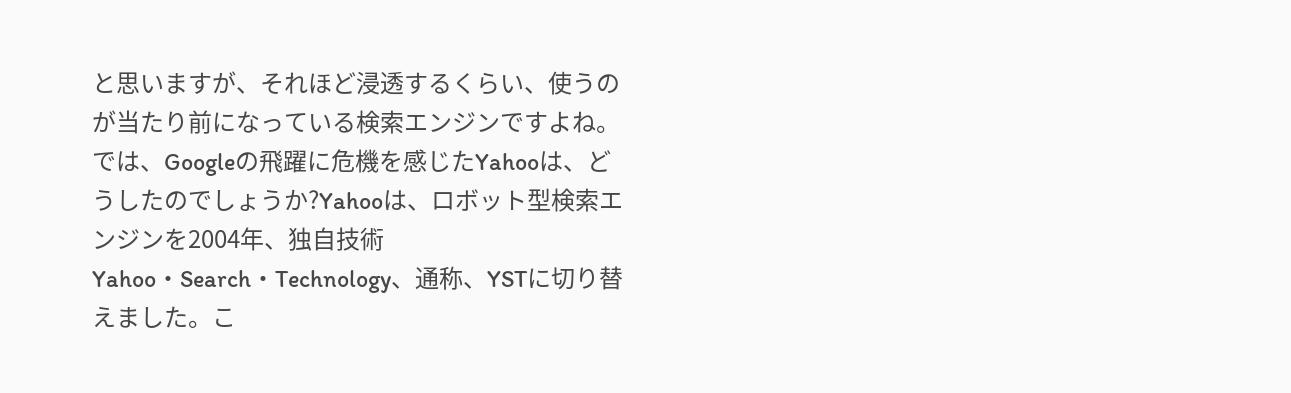と思いますが、それほど浸透するくらい、使うのが当たり前になっている検索エンジンですよね。では、Googleの飛躍に危機を感じたYahooは、どうしたのでしょうか?Yahooは、ロボット型検索エンジンを2004年、独自技術Yahoo・Search・Technology、通称、YSTに切り替えました。こ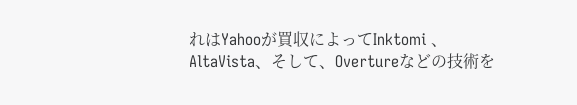れはYahooが買収によってInktomi 、AltaVista、そして、Overtureなどの技術を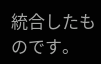統合したものです。